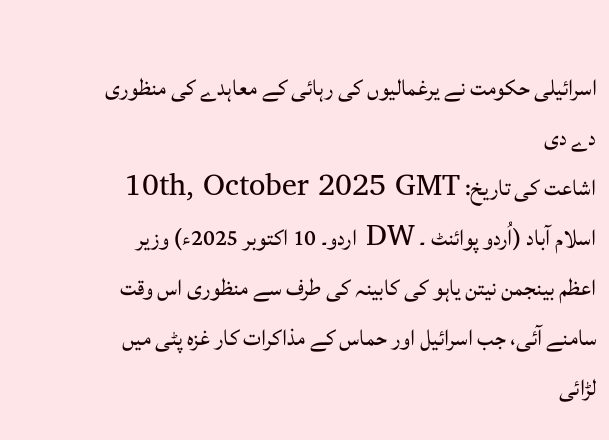اسرائیلی حکومت نے یرغمالیوں کی رہائی کے معاہدے کی منظوری دے دی
اشاعت کی تاریخ: 10th, October 2025 GMT
اسلام آباد (اُردو پوائنٹ ۔ DW اردو۔ 10 اکتوبر 2025ء) وزیر اعظم بینجمن نیتن یاہو کی کابینہ کی طرف سے منظوری اس وقت سامنے آئی، جب اسرائیل اور حماس کے مذاکرات کار غزہ پٹی میں لڑائی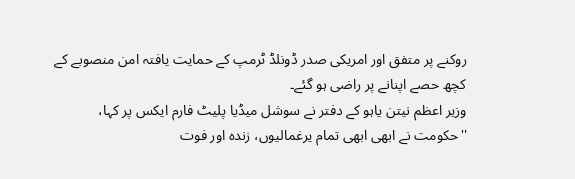روکنے پر متفق اور امریکی صدر ڈونلڈ ٹرمپ کے حمایت یافتہ امن منصوبے کے کچھ حصے اپنانے پر راضی ہو گئے۔
وزیر اعظم نیتن یاہو کے دفتر نے سوشل میڈیا پلیٹ فارم ایکس پر کہا، ''حکومت نے ابھی ابھی تمام یرغمالیوں، زندہ اور فوت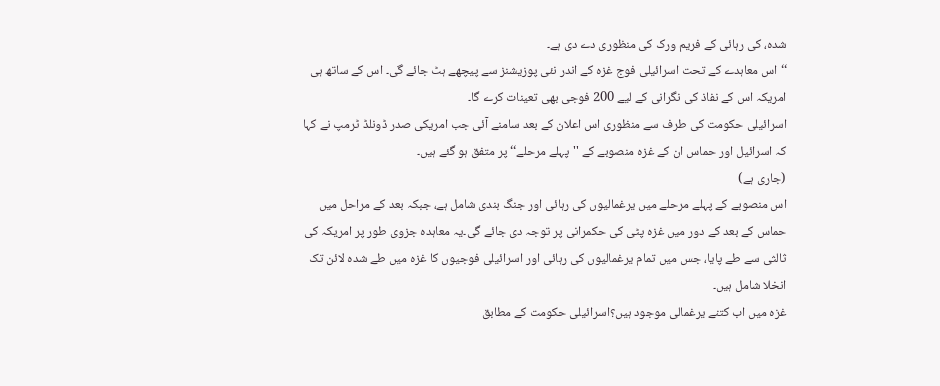شدہ، کی رہائی کے فریم ورک کی منظوری دے دی ہے۔
‘‘اس معاہدے کے تحت اسرائیلی فوج غزہ کے اندر نئی پوزیشنز سے پیچھے ہٹ جائے گی۔ اس کے ساتھ ہی امریکہ اس کے نفاذ کی نگرانی کے لیے 200 فوجی بھی تعینات کرے گا۔
اسرائیلی حکومت کی طرف سے منظوری اس اعلان کے بعد سامنے آئی جب امریکی صدر ڈونلڈ ٹرمپ نے کہا کہ اسرائیل اور حماس ان کے غزہ منصوبے کے ''پہلے مرحلے‘‘ پر متفق ہو گئے ہیں۔
(جاری ہے)
اس منصوبے کے پہلے مرحلے میں یرغمالیوں کی رہائی اور جنگ بندی شامل ہے، جبکہ بعد کے مراحل میں حماس کے بعد کے دور میں غزہ پٹی کی حکمرانی پر توجہ دی جائے گی۔یہ معاہدہ جزوی طور پر امریکہ کی ثالثی سے طے پایا، جس میں تمام یرغمالیوں کی رہائی اور اسرائیلی فوجیوں کا غزہ میں طے شدہ لائن تک انخلا شامل ہیں۔
غزہ میں اب کتنے یرغمالی موجود ہیں؟اسرائیلی حکومت کے مطابق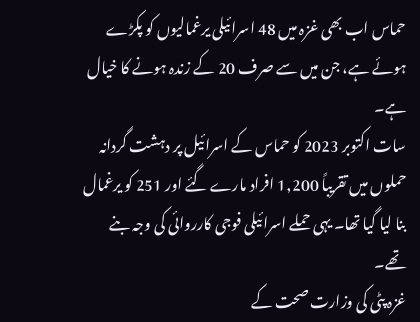حماس اب بھی غزہ میں 48 اسرائیلی یرغمالیوں کو پکڑے ہوئے ہے، جن میں سے صرف 20 کے زندہ ہونے کا خیال ہے۔
سات اکتوبر 2023 کو حماس کے اسرائیل پر دہشت گردانہ حملوں میں تقریباً 1,200 افراد مارے گئے اور 251 کو یرغمال بنا لیا گیا تھا۔ یہی حملے اسرائیلی فوجی کارروائی کی وجہ بنے تھے۔
غزہ پٹی کی وزارت صحت کے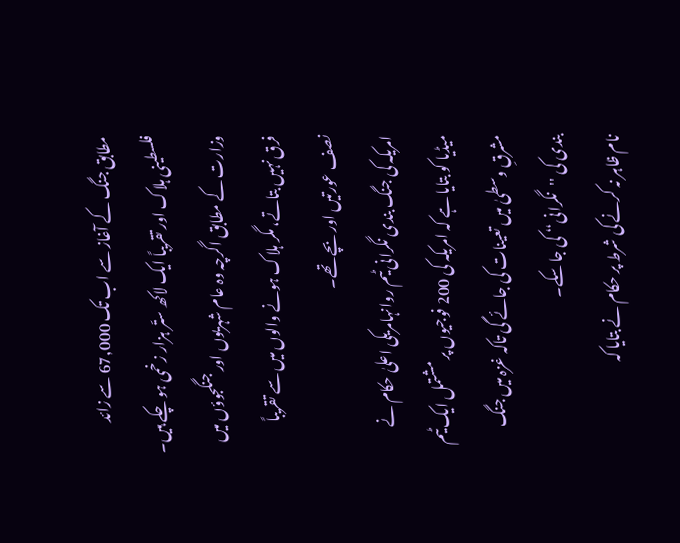مطابق جنگ کے آغاز سے اب تک 67,000 سے زائد فلسطینی ہلاک اور تقریباً ایک لاکھ ستّر ہزار زخمی ہو چکے ہیں۔
وزارت کے مطابق اگرچہ وہ عام شہریوں اور جنگجوؤں میں فرق نہیں بتاتے، مگر ہلاک ہونے والوں میں سے تقریباً نصف عورتیں اور بچے تھے۔
امریکہ کی جنگ بندی نگرانی ٹیم روانہامریکی اعلیٰ حکام نے میڈیا کو بتایا ہے کہ امریکہ کی 200 فوجیوں پر مشتمل ایک ٹیم مشرقِ وسطیٰ میں تعینات کی جائے گی تاکہ غزہ میں جنگ بندی کی ''نگرانی‘‘ کی جا سکے۔
نام ظاہر نہ کرنے کی شرط پر حکام نے بتایا کہ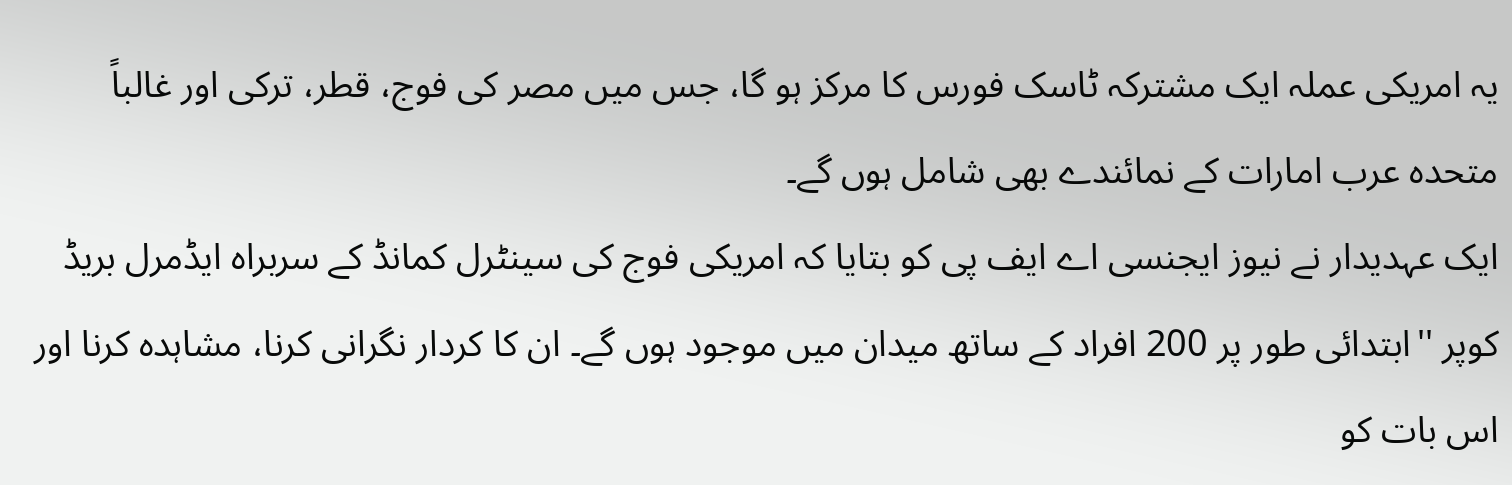یہ امریکی عملہ ایک مشترکہ ٹاسک فورس کا مرکز ہو گا، جس میں مصر کی فوج، قطر، ترکی اور غالباً متحدہ عرب امارات کے نمائندے بھی شامل ہوں گے۔
ایک عہدیدار نے نیوز ایجنسی اے ایف پی کو بتایا کہ امریکی فوج کی سینٹرل کمانڈ کے سربراہ ایڈمرل بریڈ کوپر ''ابتدائی طور پر 200 افراد کے ساتھ میدان میں موجود ہوں گے۔ ان کا کردار نگرانی کرنا، مشاہدہ کرنا اور اس بات کو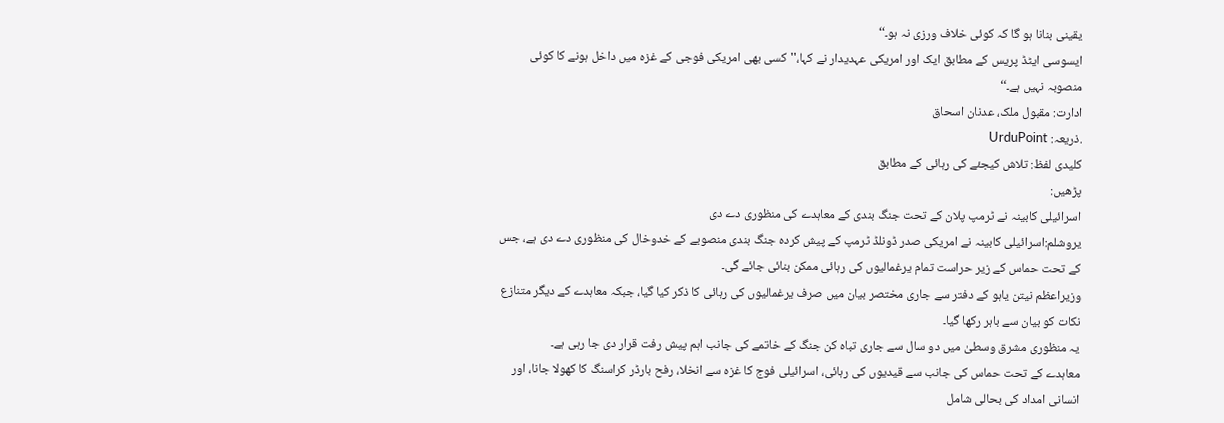یقینی بنانا ہو گا کہ کوئی خلاف ورزی نہ ہو۔‘‘
ایسوسی ایٹڈ پریس کے مطابق ایک اور امریکی عہدیدار نے کہا،''کسی بھی امریکی فوجی کے غزہ میں داخل ہونے کا کوئی منصوبہ نہیں ہے۔‘‘
ادارت: مقبول ملک، عدنان اسحاق
.ذریعہ: UrduPoint
کلیدی لفظ: تلاش کیجئے کی رہائی کے مطابق
پڑھیں:
اسرائیلی کابینہ نے ٹرمپ پلان کے تحت جنگ بندی کے معاہدے کی منظوری دے دی
یروشلم:اسرائیلی کابینہ نے امریکی صدر ڈونلڈ ٹرمپ کے پیش کردہ جنگ بندی منصوبے کے خدوخال کی منظوری دے دی ہے، جس کے تحت حماس کے زیر حراست تمام یرغمالیوں کی رہائی ممکن بنائی جائے گی۔
وزیراعظم نیتن یاہو کے دفتر سے جاری مختصر بیان میں صرف یرغمالیوں کی رہائی کا ذکر کیا گیا، جبکہ معاہدے کے دیگر متنازع نکات کو بیان سے باہر رکھا گیا۔
یہ منظوری مشرق وسطیٰ میں دو سال سے جاری تباہ کن جنگ کے خاتمے کی جانب اہم پیش رفت قرار دی جا رہی ہے۔
معاہدے کے تحت حماس کی جانب سے قیدیوں کی رہائی، اسرائیلی فوج کا غزہ سے انخلا، رفح بارڈر کراسنگ کا کھولا جانا، اور انسانی امداد کی بحالی شامل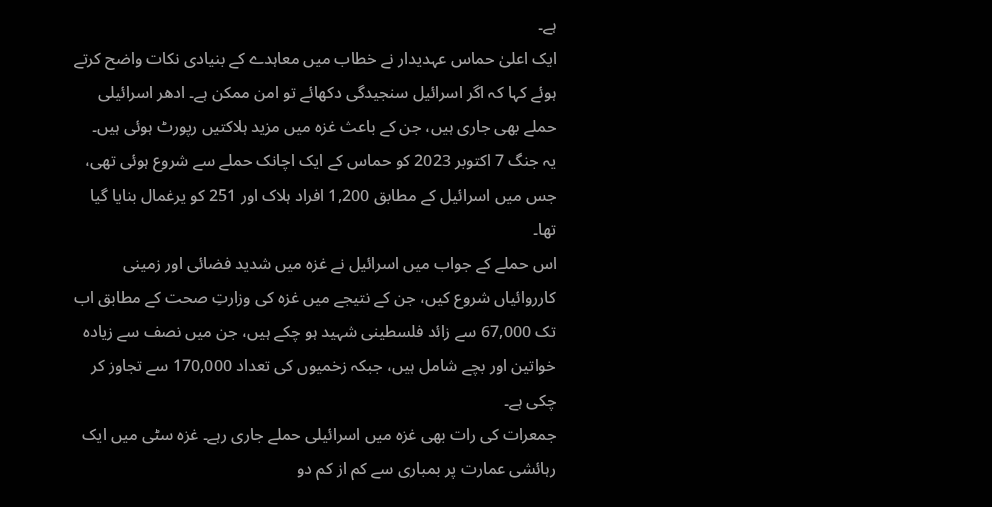ہے۔
ایک اعلیٰ حماس عہدیدار نے خطاب میں معاہدے کے بنیادی نکات واضح کرتے ہوئے کہا کہ اگر اسرائیل سنجیدگی دکھائے تو امن ممکن ہے۔ ادھر اسرائیلی حملے بھی جاری ہیں، جن کے باعث غزہ میں مزید ہلاکتیں رپورٹ ہوئی ہیں۔
یہ جنگ 7 اکتوبر 2023 کو حماس کے ایک اچانک حملے سے شروع ہوئی تھی، جس میں اسرائیل کے مطابق 1,200 افراد ہلاک اور 251 کو یرغمال بنایا گیا تھا۔
اس حملے کے جواب میں اسرائیل نے غزہ میں شدید فضائی اور زمینی کارروائیاں شروع کیں، جن کے نتیجے میں غزہ کی وزارتِ صحت کے مطابق اب تک 67,000 سے زائد فلسطینی شہید ہو چکے ہیں، جن میں نصف سے زیادہ خواتین اور بچے شامل ہیں، جبکہ زخمیوں کی تعداد 170,000 سے تجاوز کر چکی ہے۔
جمعرات کی رات بھی غزہ میں اسرائیلی حملے جاری رہے۔ غزہ سٹی میں ایک رہائشی عمارت پر بمباری سے کم از کم دو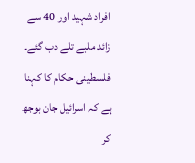افراد شہید اور 40 سے زائد ملبے تلے دب گئے۔
فلسطینی حکام کا کہنا ہے کہ اسرائیل جان بوجھ کر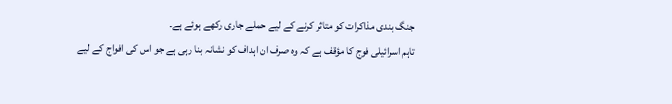جنگ بندی مذاکرات کو متاثر کرنے کے لیے حملے جاری رکھے ہوئے ہے۔
تاہم اسرائیلی فوج کا مؤقف ہے کہ وہ صرف ان اہداف کو نشانہ بنا رہی ہے جو اس کی افواج کے لیے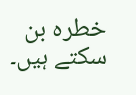خطرہ بن سکتے ہیں۔